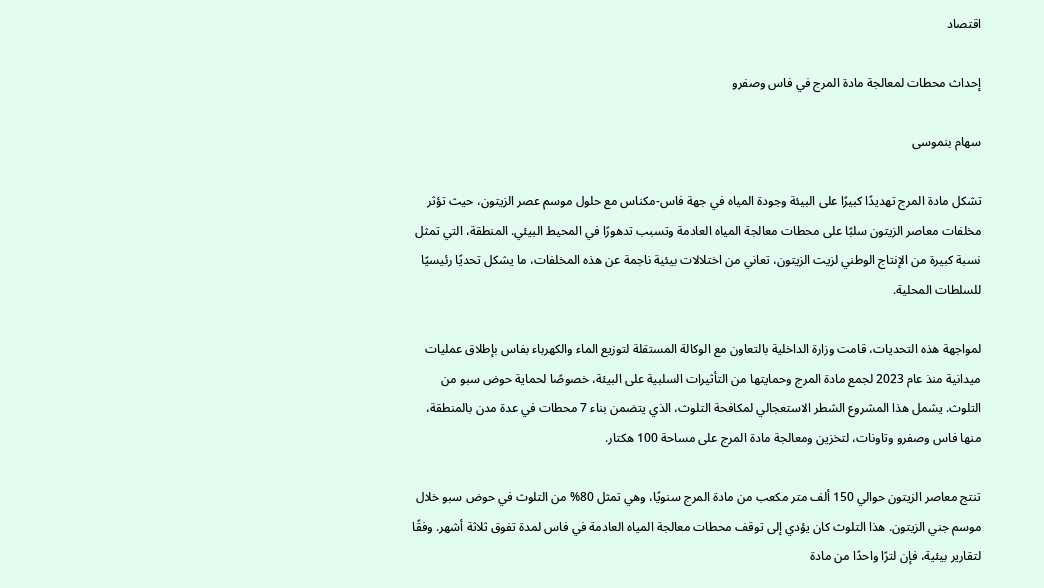اقتصاد

إحداث محطات لمعالجة مادة المرج في فاس وصفرو

سهام بنموسى

تشكل مادة المرج تهديدًا كبيرًا على البيئة وجودة المياه في جهة فاس-مكناس مع حلول موسم عصر الزيتون، حيث تؤثر مخلفات معاصر الزيتون سلبًا على محطات معالجة المياه العادمة وتسبب تدهورًا في المحيط البيئي. المنطقة، التي تمثل نسبة كبيرة من الإنتاج الوطني لزيت الزيتون، تعاني من اختلالات بيئية ناجمة عن هذه المخلفات، ما يشكل تحديًا رئيسيًا للسلطات المحلية.

لمواجهة هذه التحديات، قامت وزارة الداخلية بالتعاون مع الوكالة المستقلة لتوزيع الماء والكهرباء بفاس بإطلاق عمليات ميدانية منذ عام 2023 لجمع مادة المرج وحمايتها من التأثيرات السلبية على البيئة، خصوصًا لحماية حوض سبو من التلوث. يشمل هذا المشروع الشطر الاستعجالي لمكافحة التلوث، الذي يتضمن بناء 7 محطات في عدة مدن بالمنطقة، منها فاس وصفرو وتاونات، لتخزين ومعالجة مادة المرج على مساحة 100 هكتار.

تنتج معاصر الزيتون حوالي 150 ألف متر مكعب من مادة المرج سنويًا، وهي تمثل 80% من التلوث في حوض سبو خلال موسم جني الزيتون. هذا التلوث كان يؤدي إلى توقف محطات معالجة المياه العادمة في فاس لمدة تفوق ثلاثة أشهر. وفقًا لتقارير بيئية، فإن لترًا واحدًا من مادة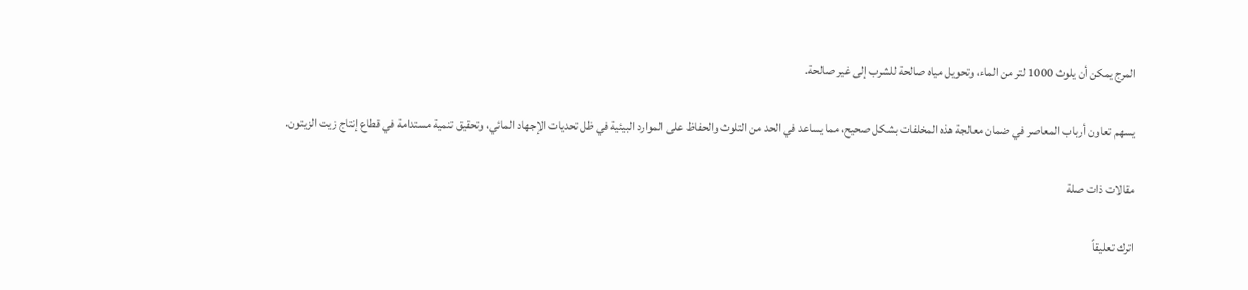المرج يمكن أن يلوث 1000 لتر من الماء، وتحويل مياه صالحة للشرب إلى غير صالحة.

يسهم تعاون أرباب المعاصر في ضمان معالجة هذه المخلفات بشكل صحيح، مما يساعد في الحد من التلوث والحفاظ على الموارد البيئية في ظل تحديات الإجهاد المائي، وتحقيق تنمية مستدامة في قطاع إنتاج زيت الزيتون.

مقالات ذات صلة

اترك تعليقاً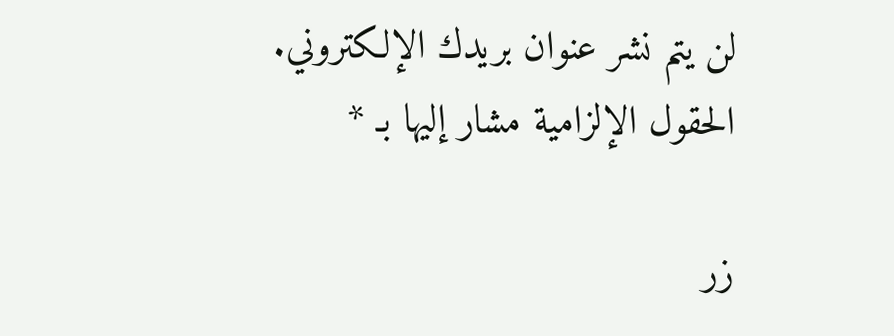لن يتم نشر عنوان بريدك الإلكتروني. الحقول الإلزامية مشار إليها بـ *

زر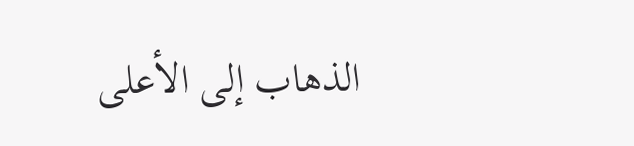الذهاب إلى الأعلى